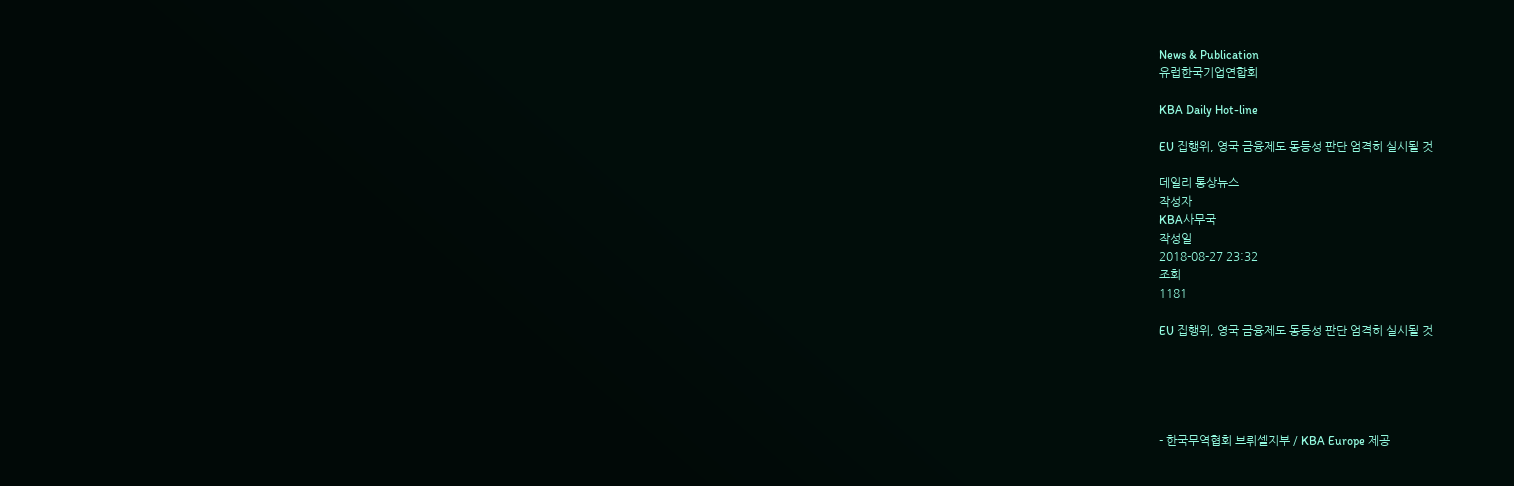News & Publication
유럽한국기업연합회

KBA Daily Hot-line

EU 집행위, 영국 금융제도 동등성 판단 엄격히 실시될 것

데일리 통상뉴스
작성자
KBA사무국
작성일
2018-08-27 23:32
조회
1181

EU 집행위, 영국 금융제도 동등성 판단 엄격히 실시될 것





- 한국무역협회 브뤼셀지부 / KBA Europe 제공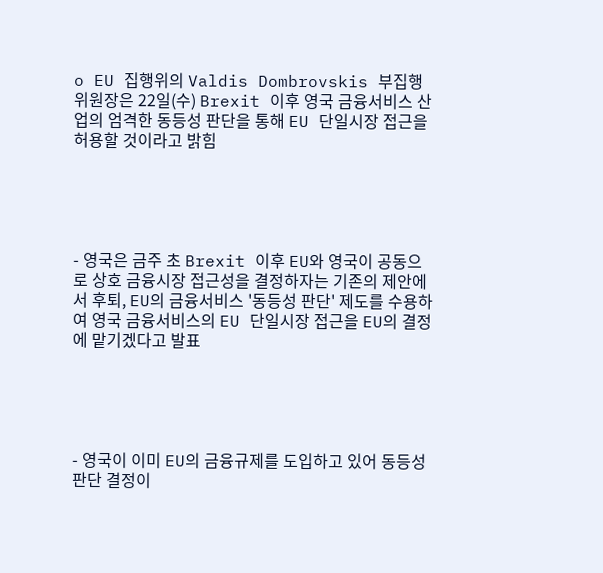o EU 집행위의 Valdis Dombrovskis 부집행위원장은 22일(수) Brexit 이후 영국 금융서비스 산업의 엄격한 동등성 판단을 통해 EU 단일시장 접근을 허용할 것이라고 밝힘





- 영국은 금주 초 Brexit 이후 EU와 영국이 공동으로 상호 금융시장 접근성을 결정하자는 기존의 제안에서 후퇴, EU의 금융서비스 '동등성 판단' 제도를 수용하여 영국 금융서비스의 EU 단일시장 접근을 EU의 결정에 맡기겠다고 발표





- 영국이 이미 EU의 금융규제를 도입하고 있어 동등성 판단 결정이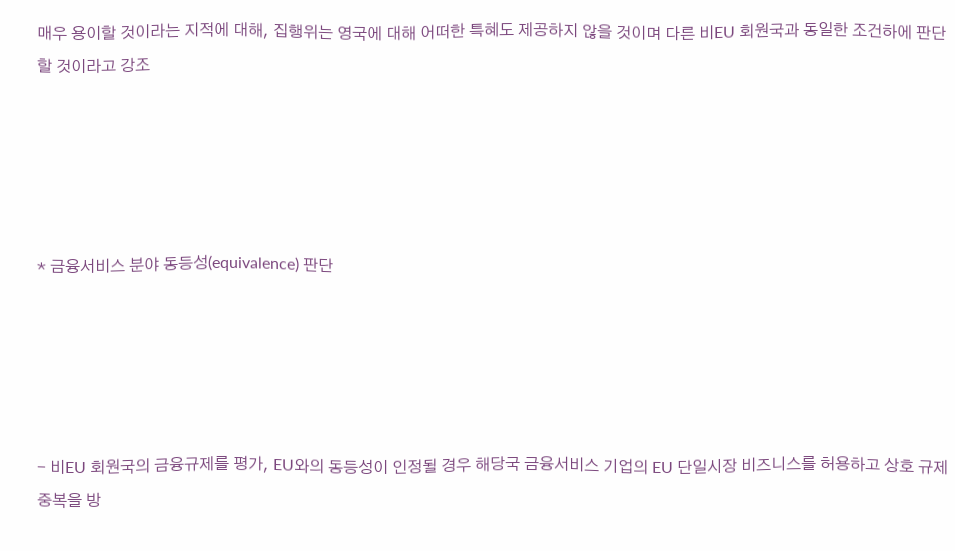매우 용이할 것이라는 지적에 대해, 집행위는 영국에 대해 어떠한 특혜도 제공하지 않을 것이며 다른 비EU 회원국과 동일한 조건하에 판단할 것이라고 강조





* 금융서비스 분야 동등성(equivalence) 판단





- 비EU 회원국의 금융규제를 평가, EU와의 동등성이 인정될 경우 해당국 금융서비스 기업의 EU 단일시장 비즈니스를 허용하고 상호 규제 중복을 방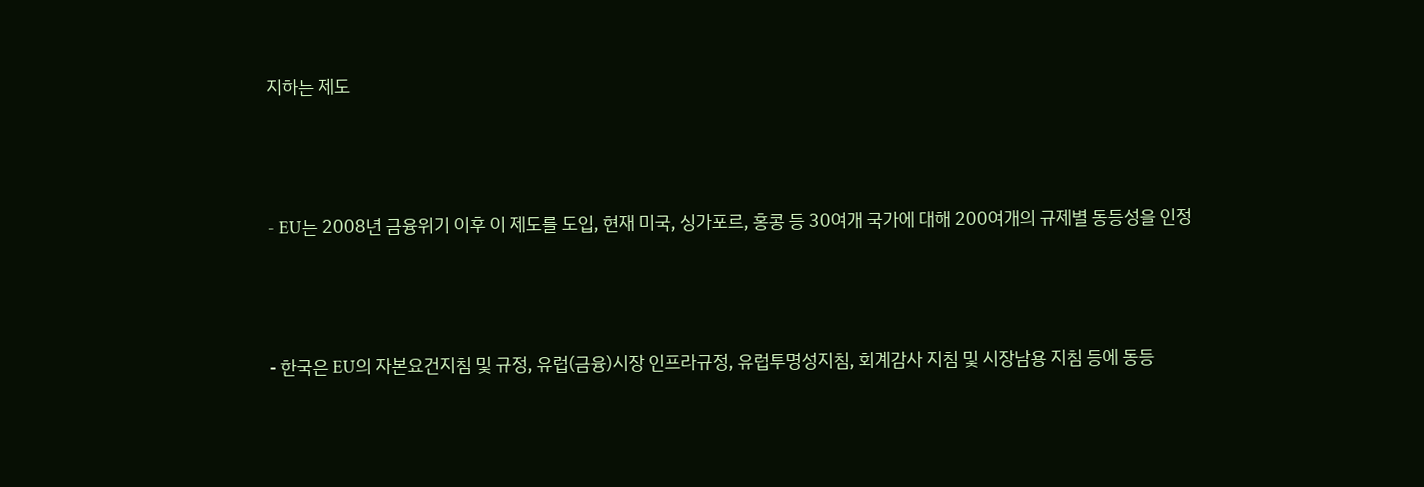지하는 제도





- EU는 2008년 금융위기 이후 이 제도를 도입, 현재 미국, 싱가포르, 홍콩 등 30여개 국가에 대해 200여개의 규제별 동등성을 인정





- 한국은 EU의 자본요건지침 및 규정, 유럽(금융)시장 인프라규정, 유럽투명성지침, 회계감사 지침 및 시장남용 지침 등에 동등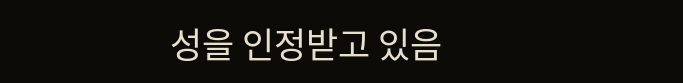성을 인정받고 있음